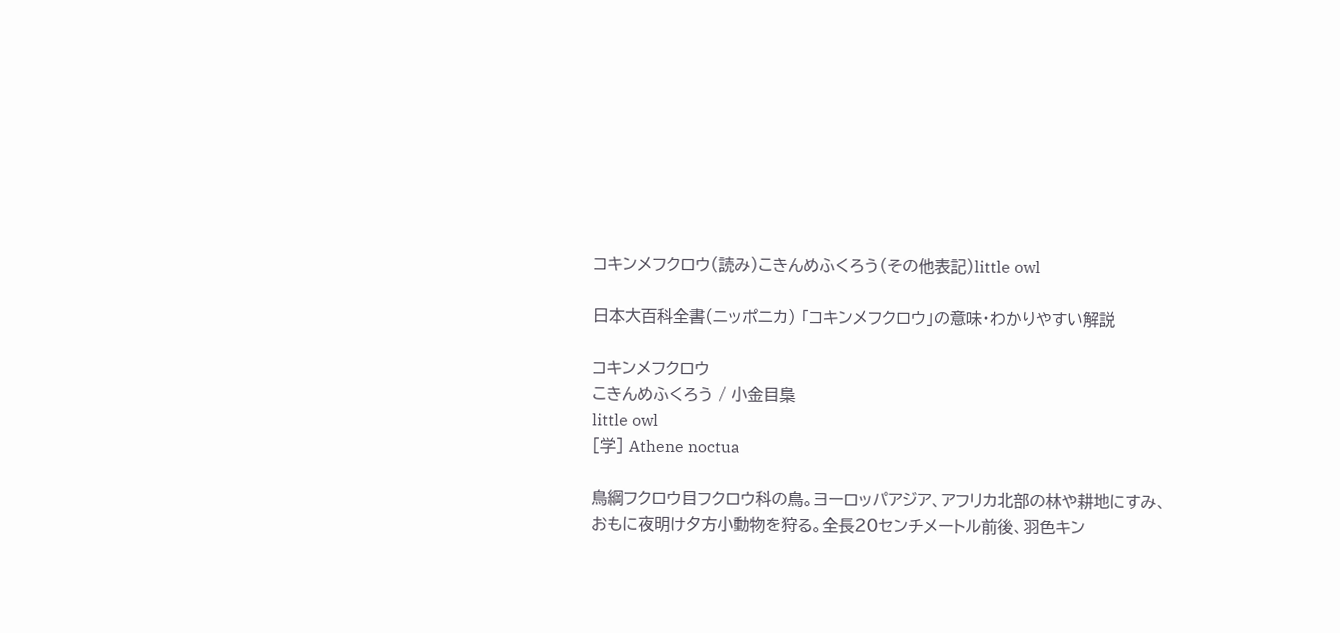コキンメフクロウ(読み)こきんめふくろう(その他表記)little owl

日本大百科全書(ニッポニカ) 「コキンメフクロウ」の意味・わかりやすい解説

コキンメフクロウ
こきんめふくろう / 小金目梟
little owl
[学] Athene noctua

鳥綱フクロウ目フクロウ科の鳥。ヨーロッパアジア、アフリカ北部の林や耕地にすみ、おもに夜明け夕方小動物を狩る。全長20センチメートル前後、羽色キン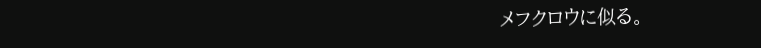メフクロウに似る。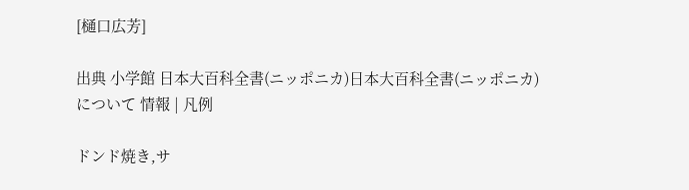[樋口広芳]

出典 小学館 日本大百科全書(ニッポニカ)日本大百科全書(ニッポニカ)について 情報 | 凡例

ドンド焼き,サ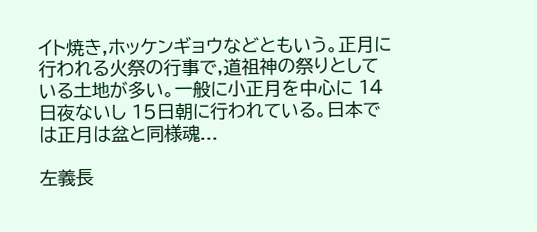イト焼き,ホッケンギョウなどともいう。正月に行われる火祭の行事で,道祖神の祭りとしている土地が多い。一般に小正月を中心に 14日夜ないし 15日朝に行われている。日本では正月は盆と同様魂...

左義長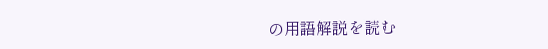の用語解説を読む